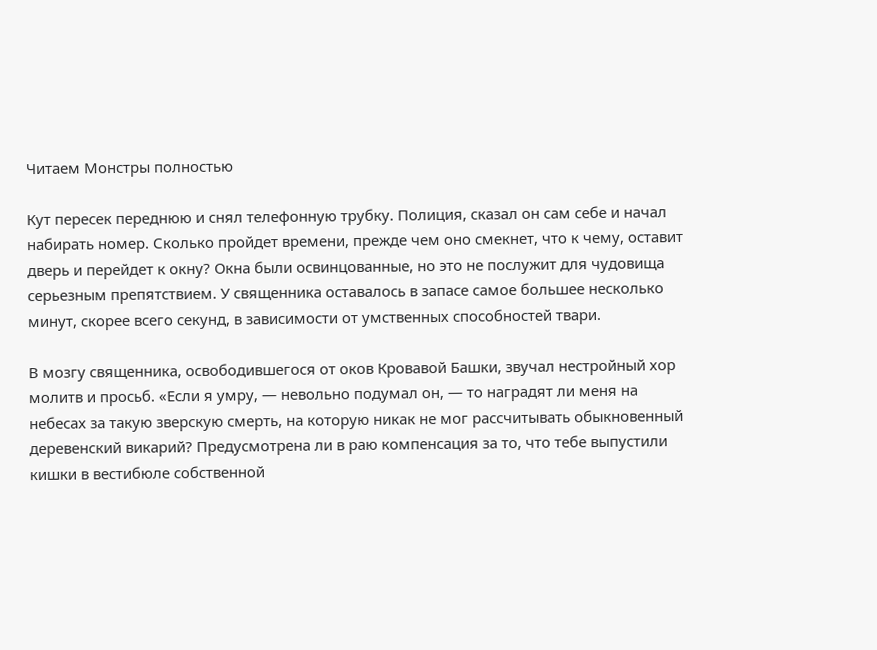Читаем Монстры полностью

Кут пересек переднюю и снял телефонную трубку. Полиция, сказал он сам себе и начал набирать номер. Сколько пройдет времени, прежде чем оно смекнет, что к чему, оставит дверь и перейдет к окну? Окна были освинцованные, но это не послужит для чудовища серьезным препятствием. У священника оставалось в запасе самое большее несколько минут, скорее всего секунд, в зависимости от умственных способностей твари.

В мозгу священника, освободившегося от оков Кровавой Башки, звучал нестройный хор молитв и просьб. «Если я умру, — невольно подумал он, — то наградят ли меня на небесах за такую зверскую смерть, на которую никак не мог рассчитывать обыкновенный деревенский викарий? Предусмотрена ли в раю компенсация за то, что тебе выпустили кишки в вестибюле собственной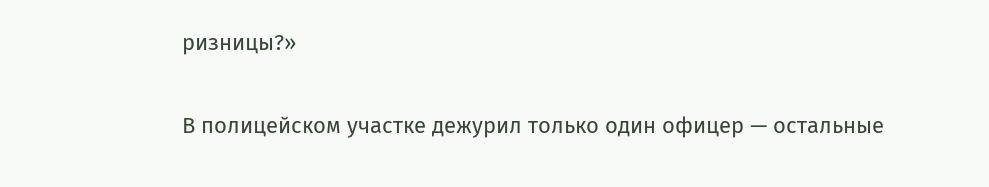ризницы?»

В полицейском участке дежурил только один офицер — остальные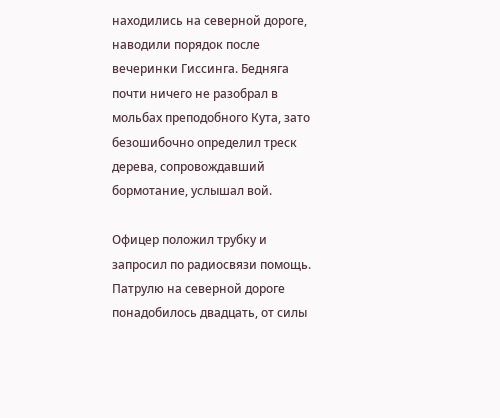находились на северной дороге, наводили порядок после вечеринки Гиссинга. Бедняга почти ничего не разобрал в мольбах преподобного Кута, зато безошибочно определил треск дерева, сопровождавший бормотание, услышал вой.

Офицер положил трубку и запросил по радиосвязи помощь. Патрулю на северной дороге понадобилось двадцать, от силы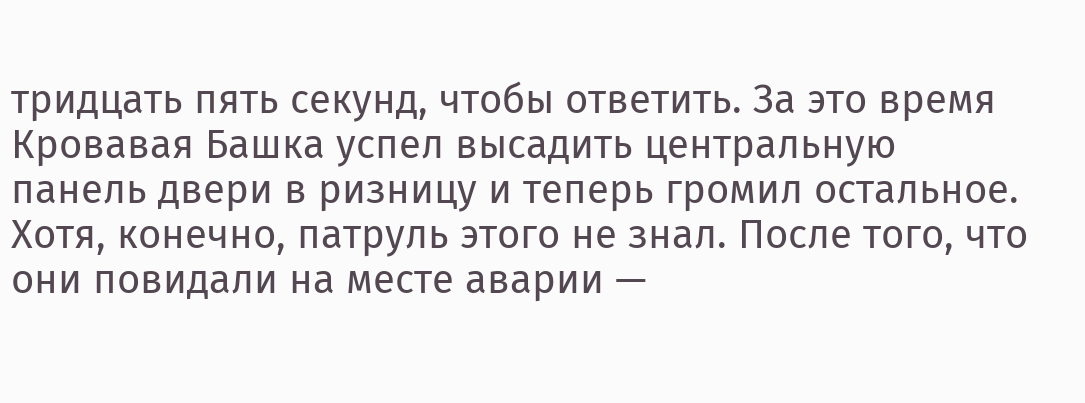тридцать пять секунд, чтобы ответить. За это время Кровавая Башка успел высадить центральную панель двери в ризницу и теперь громил остальное. Хотя, конечно, патруль этого не знал. После того, что они повидали на месте аварии —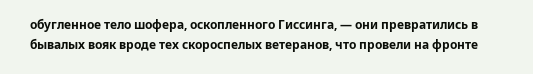обугленное тело шофера, оскопленного Гиссинга, — они превратились в бывалых вояк вроде тех скороспелых ветеранов, что провели на фронте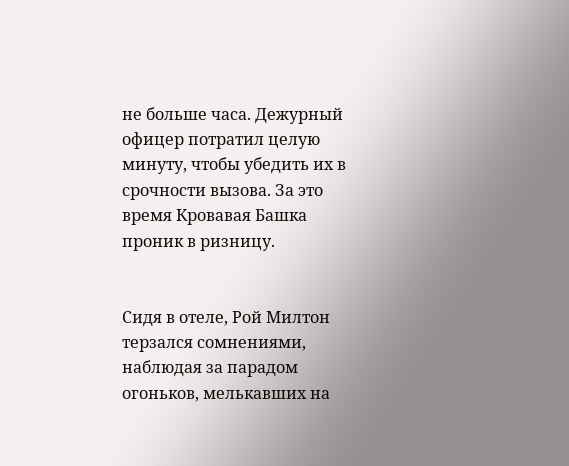не больше часа. Дежурный офицер потратил целую минуту, чтобы убедить их в срочности вызова. За это время Кровавая Башка проник в ризницу.


Сидя в отеле, Рой Милтон терзался сомнениями, наблюдая за парадом огоньков, мелькавших на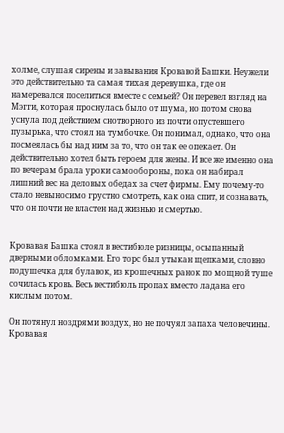холме, слушая сирены и завывания Кровавой Башки. Неужели это действительно та самая тихая деревушка, где он намеревался поселиться вместе с семьей? Он перевел взгляд на Мэгги, которая проснулась было от шума, но потом снова уснула под действием снотворного из почти опустевшего пузырька, что стоял на тумбочке. Он понимал, однако, что она посмеялась бы над ним за то, что он так ее опекает. Он действительно хотел быть героем для жены. И все же именно она по вечерам брала уроки самообороны, пока он набирал лишний вес на деловых обедах за счет фирмы. Ему почему-то стало невыносимо грустно смотреть, как она спит, и сознавать, что он почти не властен над жизнью и смертью.


Кровавая Башка стоял в вестибюле ризницы, осыпанный дверными обломками. Его торс был утыкан щепками, словно подушечка для булавок, из крошечных ранок по мощной туше сочилась кровь. Весь вестибюль пропах вместо ладана его кислым потом.

Он потянул ноздрями воздух, но не почуял запаха человечины. Кровавая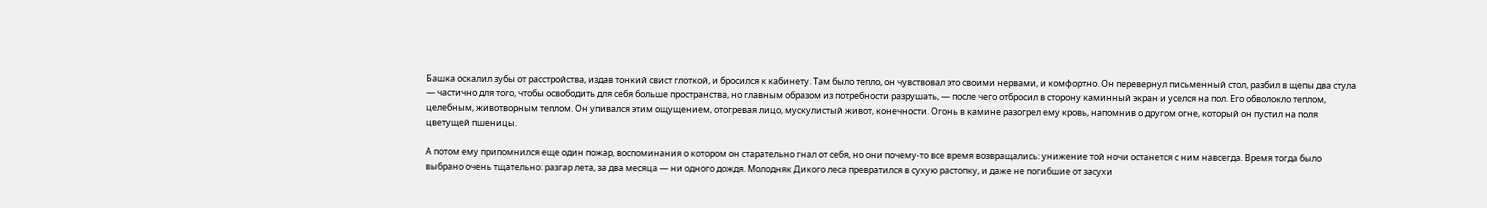Башка оскалил зубы от расстройства, издав тонкий свист глоткой, и бросился к кабинету. Там было тепло, он чувствовал это своими нервами, и комфортно. Он перевернул письменный стол, разбил в щепы два стула — частично для того, чтобы освободить для себя больше пространства, но главным образом из потребности разрушать, — после чего отбросил в сторону каминный экран и уселся на пол. Его обволокло теплом, целебным, животворным теплом. Он упивался этим ощущением, отогревая лицо, мускулистый живот, конечности. Огонь в камине разогрел ему кровь, напомнив о другом огне, который он пустил на поля цветущей пшеницы.

А потом ему припомнился еще один пожар, воспоминания о котором он старательно гнал от себя, но они почему-то все время возвращались: унижение той ночи останется с ним навсегда. Время тогда было выбрано очень тщательно: разгар лета, за два месяца — ни одного дождя. Молодняк Дикого леса превратился в сухую растопку, и даже не погибшие от засухи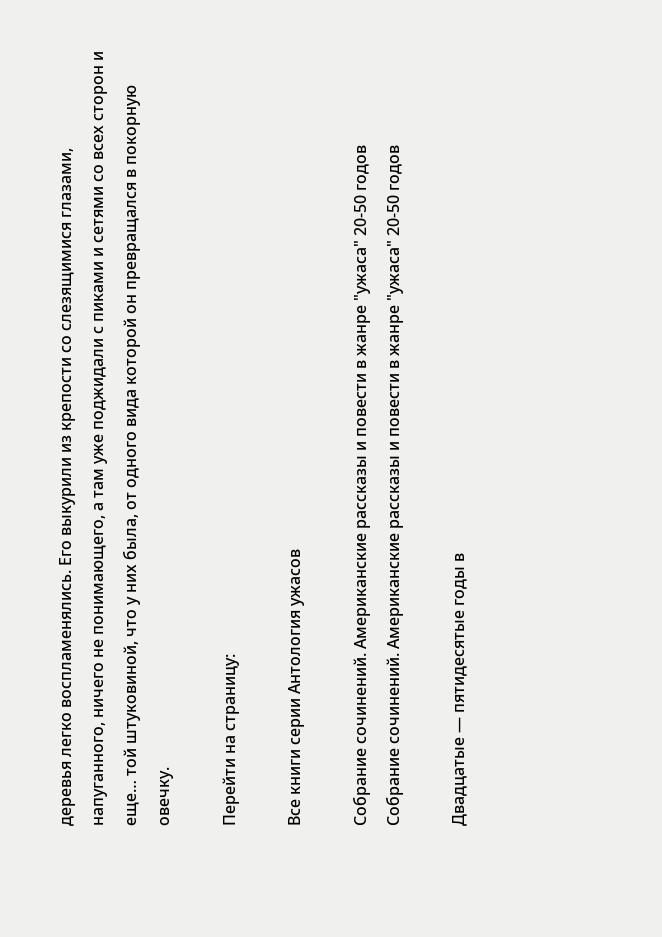деревья легко воспламенялись. Его выкурили из крепости со слезящимися глазами, напуганного, ничего не понимающего, а там уже поджидали с пиками и сетями со всех сторон и еще… той штуковиной, что у них была, от одного вида которой он превращался в покорную овечку.

Перейти на страницу:

Все книги серии Антология ужасов

Собрание сочинений. Американские рассказы и повести в жанре "ужаса" 20-50 годов
Собрание сочинений. Американские рассказы и повести в жанре "ужаса" 20-50 годов

Двадцатые — пятидесятые годы в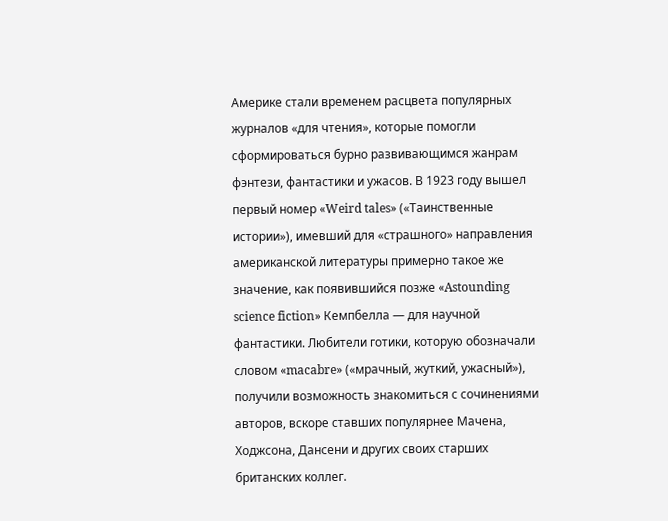Америке стали временем расцвета популярных журналов «для чтения», которые помогли сформироваться бурно развивающимся жанрам фэнтези, фантастики и ужасов. В 1923 году вышел первый номер «Weird tales» («Таинственные истории»), имевший для «страшного» направления американской литературы примерно такое же значение, как появившийся позже «Astounding science fiction» Кемпбелла — для научной фантастики. Любители готики, которую обозначали словом «macabre» («мрачный, жуткий, ужасный»), получили возможность знакомиться с сочинениями авторов, вскоре ставших популярнее Мачена, Ходжсона, Дансени и других своих старших британских коллег.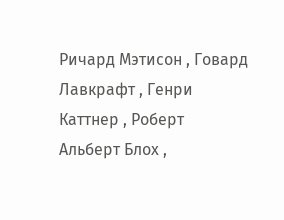Ричард Мэтисон , Говард Лавкрафт , Генри Каттнер , Роберт Альберт Блох ,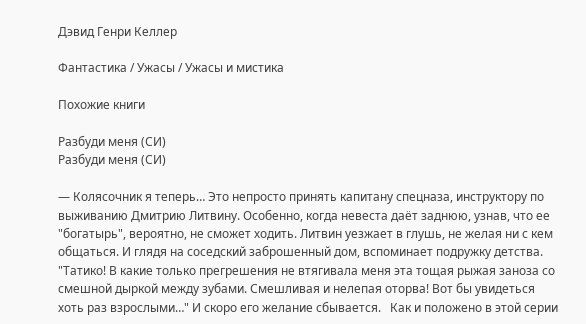Дэвид Генри Келлер

Фантастика / Ужасы / Ужасы и мистика

Похожие книги

Разбуди меня (СИ)
Разбуди меня (СИ)

— Колясочник я теперь… Это непросто принять капитану спецназа, инструктору по выживанию Дмитрию Литвину. Особенно, когда невеста даёт заднюю, узнав, что ее "богатырь", вероятно, не сможет ходить. Литвин уезжает в глушь, не желая ни с кем общаться. И глядя на соседский заброшенный дом, вспоминает подружку детства. "Татико! В какие только прегрешения не втягивала меня эта тощая рыжая заноза со смешной дыркой между зубами. Смешливая и нелепая оторва! Вот бы увидеться хоть раз взрослыми…" И скоро его желание сбывается.   Как и положено в этой серии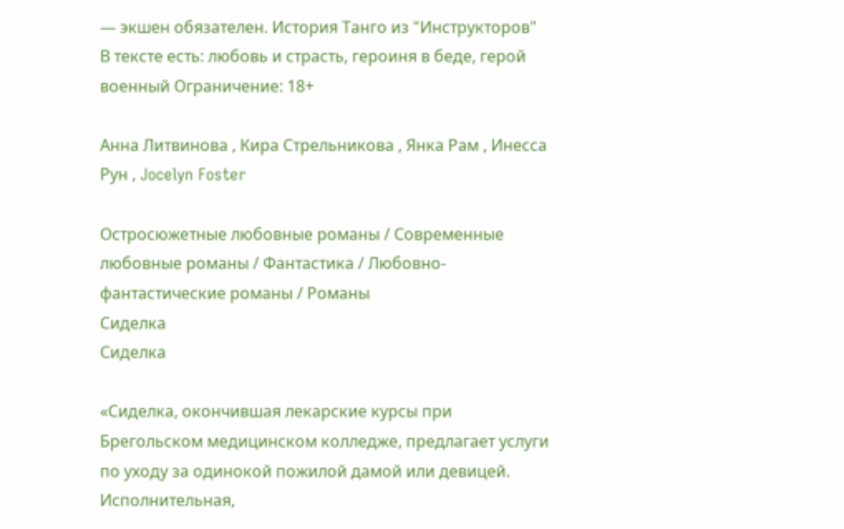— экшен обязателен. История Танго из "Инструкторов"   В тексте есть: любовь и страсть, героиня в беде, герой военный Ограничение: 18+

Анна Литвинова , Кира Стрельникова , Янка Рам , Инесса Рун , Jocelyn Foster

Остросюжетные любовные романы / Современные любовные романы / Фантастика / Любовно-фантастические романы / Романы
Сиделка
Сиделка

«Сиделка, окончившая лекарские курсы при Брегольском медицинском колледже, предлагает услуги по уходу за одинокой пожилой дамой или девицей. Исполнительная,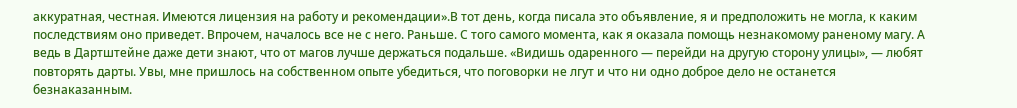аккуратная, честная. Имеются лицензия на работу и рекомендации».В тот день, когда писала это объявление, я и предположить не могла, к каким последствиям оно приведет. Впрочем, началось все не с него. Раньше. С того самого момента, как я оказала помощь незнакомому раненому магу. А ведь в Дартштейне даже дети знают, что от магов лучше держаться подальше. «Видишь одаренного — перейди на другую сторону улицы», — любят повторять дарты. Увы, мне пришлось на собственном опыте убедиться, что поговорки не лгут и что ни одно доброе дело не останется безнаказанным.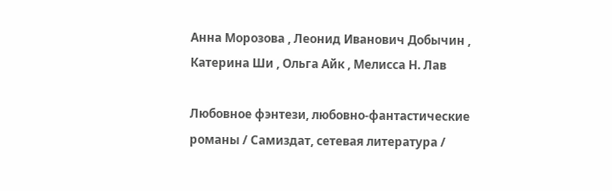Анна Морозова , Леонид Иванович Добычин , Катерина Ши , Ольга Айк , Мелисса Н. Лав

Любовное фэнтези, любовно-фантастические романы / Самиздат, сетевая литература /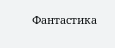Фантастика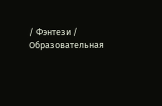/ Фэнтези / Образовательная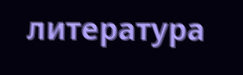литература